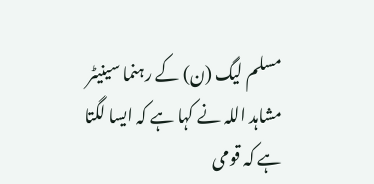مسلم لیگ (ن) کے رہنما سینیٹر مشاہد اللہ نے کہا ہے کہ ایسا لگتا ہے کہ قومی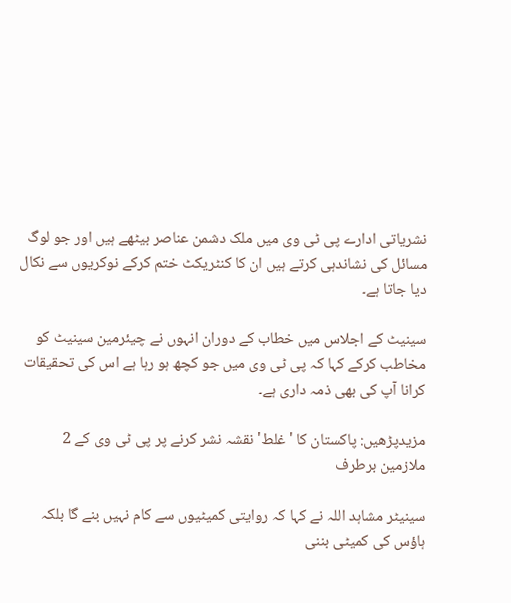نشریاتی ادارے پی ٹی وی میں ملک دشمن عناصر بیٹھے ہیں اور جو لوگ مسائل کی نشاندہی کرتے ہیں ان کا کنٹریکٹ ختم کرکے نوکریوں سے نکال دیا جاتا ہے۔

سینیٹ کے اجلاس میں خطاب کے دوران انہوں نے چیئرمین سینیٹ کو مخاطب کرکے کہا کہ پی ٹی وی میں جو کچھ ہو رہا ہے اس کی تحقیقات کرانا آپ کی بھی ذمہ داری ہے۔

مزیدپڑھیں: پاکستان کا 'غلط' نقشہ نشر کرنے پر پی ٹی وی کے 2 ملازمین برطرف

سینیٹر مشاہد اللہ نے کہا کہ روایتی کمیٹیوں سے کام نہیں بنے گا بلکہ ہاؤس کی کمیٹی بننی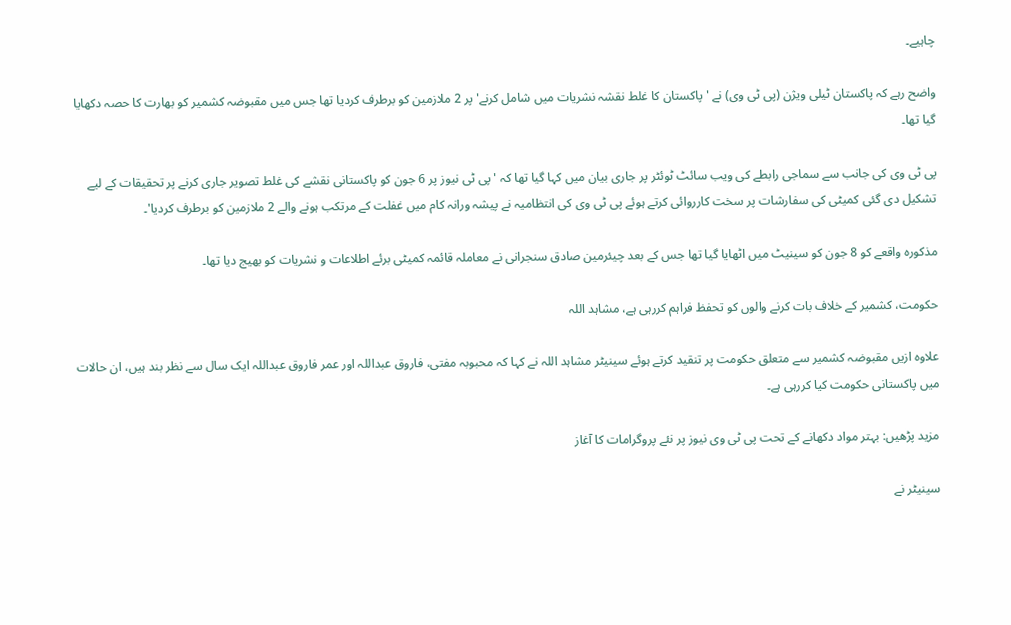چاہیے۔

واضح رہے کہ پاکستان ٹیلی ویژن (پی ٹی وی) نے 'پاکستان کا غلط نقشہ نشریات میں شامل کرنے' پر 2 ملازمین کو برطرف کردیا تھا جس میں مقبوضہ کشمیر کو بھارت کا حصہ دکھایا گیا تھا۔

پی ٹی وی کی جانب سے سماجی رابطے کی ویب سائٹ ٹوئٹر پر جاری بیان میں کہا گیا تھا کہ 'پی ٹی نیوز پر 6 جون کو پاکستانی نقشے کی غلط تصویر جاری کرنے پر تحقیقات کے لیے تشکیل دی گئی کمیٹی کی سفارشات پر سخت کارروائی کرتے ہوئے پی ٹی وی کی انتظامیہ نے پیشہ ورانہ کام میں غفلت کے مرتکب ہونے والے 2 ملازمین کو برطرف کردیا'۔

مذکورہ واقعے کو 8 جون کو سینیٹ میں اٹھایا گیا تھا جس کے بعد چیئرمین صادق سنجرانی نے معاملہ قائمہ کمیٹی برئے اطلاعات و نشریات کو بھیج دیا تھا۔

حکومت، کشمیر کے خلاف بات کرنے والوں کو تحفظ فراہم کررہی ہے، مشاہد اللہ

علاوہ ازیں مقبوضہ کشمیر سے متعلق حکومت پر تنقید کرتے ہوئے سینیٹر مشاہد اللہ نے کہا کہ محبوبہ مفتی، فاروق عبداللہ اور عمر فاروق عبداللہ ایک سال سے نظر بند ہیں، ان حالات میں پاکستانی حکومت کیا کررہی ہے۔

مزید پڑھیں: بہتر مواد دکھانے کے تحت پی ٹی وی نیوز پر نئے پروگرامات کا آغاز

سینیٹر نے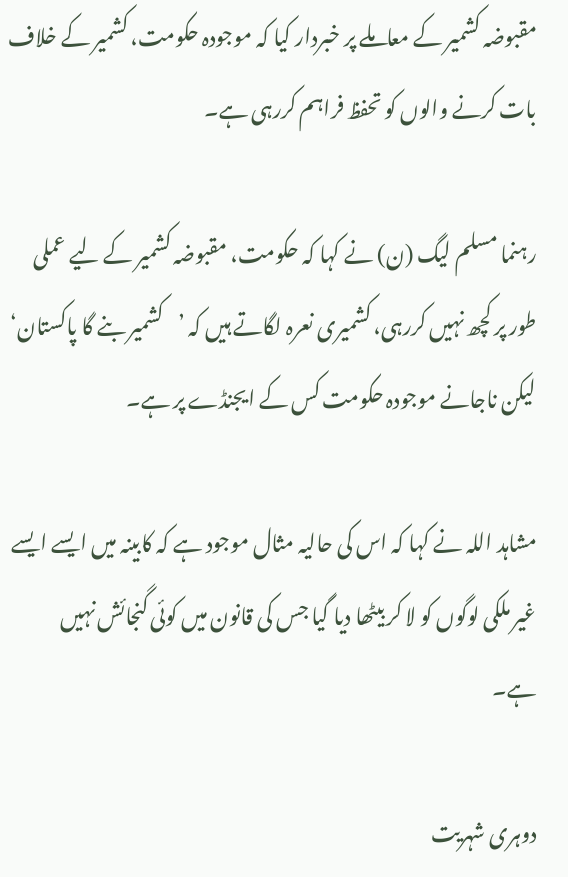مقبوضہ کشمیر کے معاملے پر خبردار کیا کہ موجودہ حکومت، کشمیر کے خلاف بات کرنے والوں کو تحفظ فراہم کررہی ہے۔

رہنما مسلم لیگ (ن) نے کہا کہ حکومت، مقبوضہ کشمیر کے لیے عملی طور پر کچھ نہیں کررہی، کشمیری نعرہ لگاتے ہیں کہ ’کشمیر بنے گا پاکستان‘ لیکن ناجانے موجودہ حکومت کس کے ایجنڈے پر ہے۔

مشاہد اللہ نے کہا کہ اس کی حالیہ مثال موجود ہے کہ کابینہ میں ایسے ایسے غیر ملکی لوگوں کو لا کر بیٹھا دیا گیا جس کی قانون میں کوئی گنجائش نہیں ہے۔

دوہری شہریت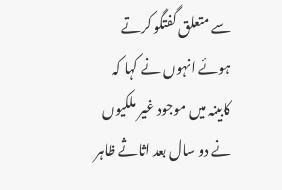سے متعلق گفتگو کرتے ہوئے انہوں نے کہا کہ کابینہ میں موجود غیر ملکیوں نے دو سال بعد اثاثے ظاہر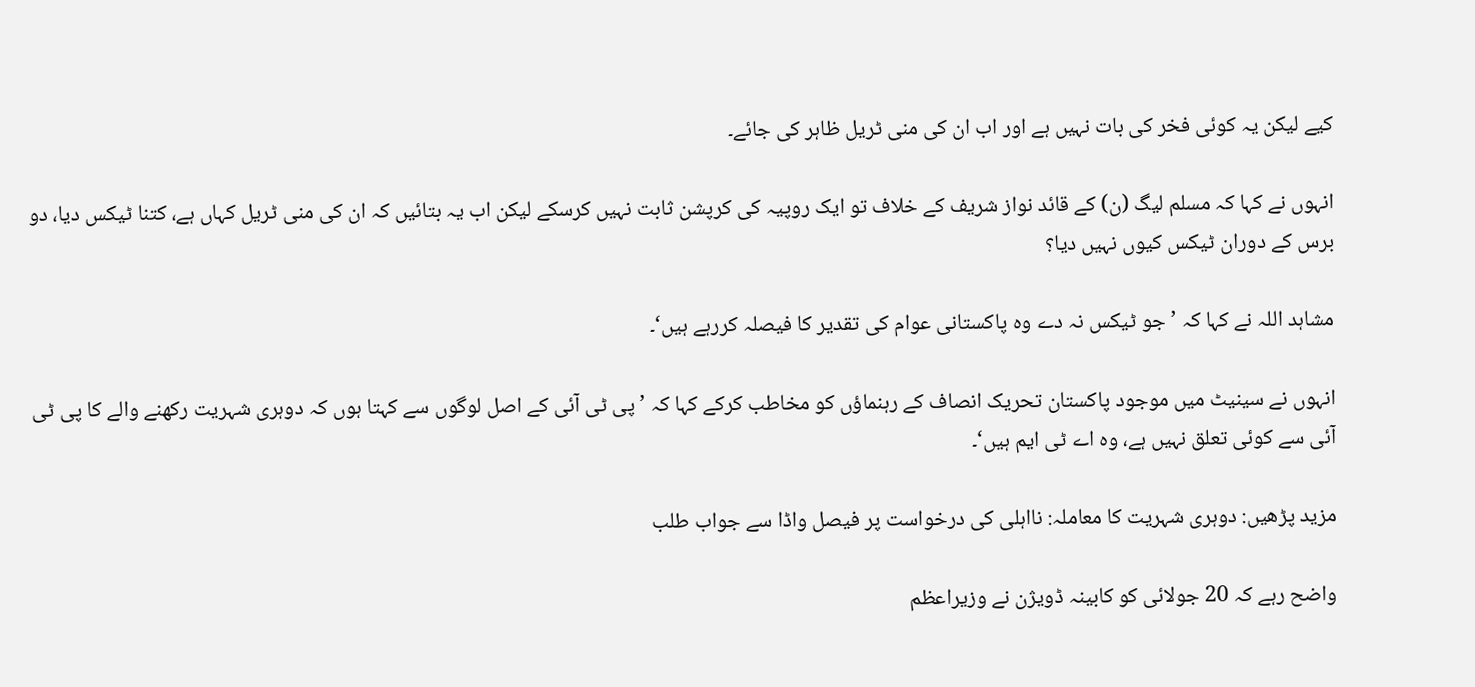کیے لیکن یہ کوئی فخر کی بات نہیں ہے اور اب ان کی منی ٹریل ظاہر کی جائے۔

انہوں نے کہا کہ مسلم لیگ (ن) کے قائد نواز شریف کے خلاف تو ایک روپیہ کی کرپشن ثابت نہیں کرسکے لیکن اب یہ بتائیں کہ ان کی منی ٹریل کہاں ہے، کتنا ٹیکس دیا، دو برس کے دوران ٹیکس کیوں نہیں دیا؟

مشاہد اللہ نے کہا کہ ’جو ٹیکس نہ دے وہ پاکستانی عوام کی تقدیر کا فیصلہ کررہے ہیں‘۔

انہوں نے سینیٹ میں موجود پاکستان تحریک انصاف کے رہنماؤں کو مخاطب کرکے کہا کہ ’پی ٹی آئی کے اصل لوگوں سے کہتا ہوں کہ دوہری شہریت رکھنے والے کا پی ٹی آئی سے کوئی تعلق نہیں ہے، وہ اے ٹی ایم ہیں‘۔

مزید پڑھیں: دوہری شہریت کا معاملہ: نااہلی کی درخواست پر فیصل واڈا سے جواب طلب

واضح رہے کہ 20 جولائی کو کابینہ ڈویژن نے وزیراعظم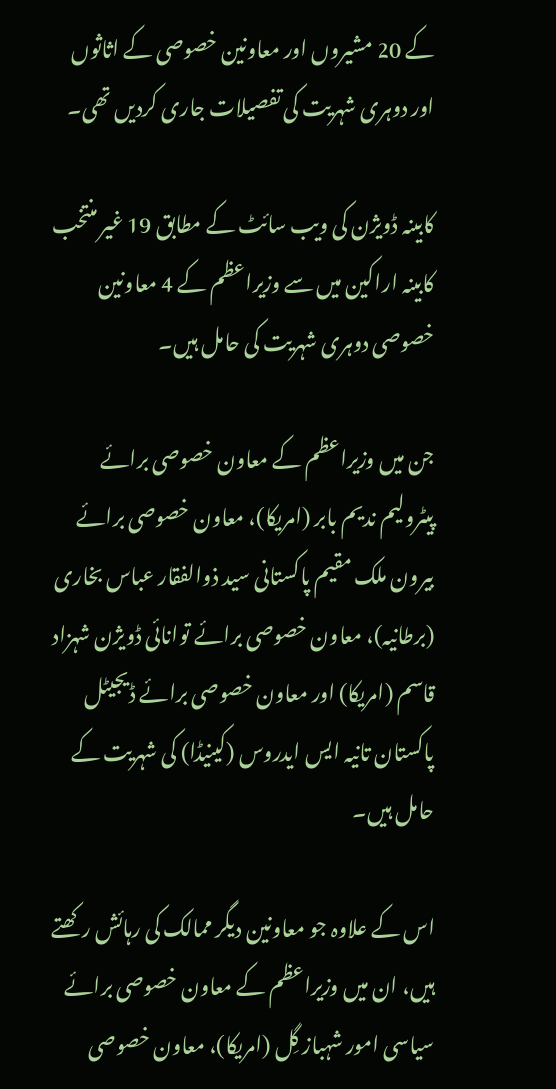کے 20 مشیروں اور معاونین خصوصی کے اثاثوں اور دوہری شہریت کی تفصیلات جاری کردیں تھی۔

کابینہ ڈویژن کی ویب سائٹ کے مطابق 19 غیر منتخب کابینہ اراکین میں سے وزیراعظم کے 4 معاونین خصوصی دوہری شہریت کی حامل ہیں۔

جن میں وزیراعظم کے معاون خصوصی برائے پیٹرولیم ندیم بابر (امریکا)، معاون خصوصی برائے بیرون ملک مقیم پاکستانی سید ذوالفقار عباس بخاری (برطانیہ)، معاون خصوصی برائے توانائی ڈویژن شہزاد قاسم (امریکا) اور معاون خصوصی برائے ڈیجیٹل پاکستان تانیہ ایس ایدروس (کینیڈا) کی شہریت کے حامل ہیں۔

اس کے علاوہ جو معاونین دیگر ممالک کی رہائش رکھتے ہیں، ان میں وزیراعظم کے معاون خصوصی برائے سیاسی امور شہباز گِل (امریکا)، معاون خصوصی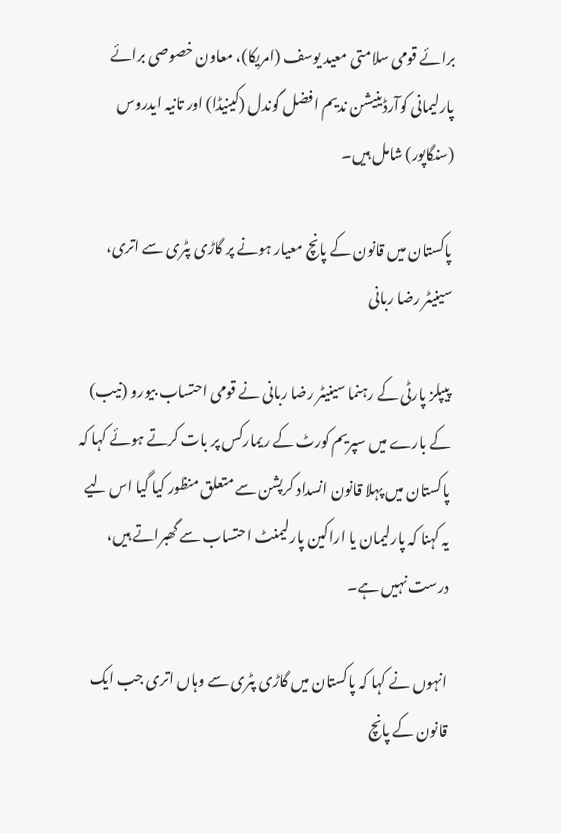برائے قومی سلامتی معید یوسف (امریکا)، معاون خصوصی برائے پارلیمانی کوآرڈینیشن ندیم افضل گوندل (کینیڈا) اور تانیہ ایدروس (سنگاپور) شامل ہیں۔

پاکستان میں قانون کے پانچ معیار ہونے پر گاڑی پٹری سے اتری، سینیٹر رضا ربانی

پیپلز پارٹی کے رہنما سینیٹر رضا ربانی نے قومی احتساب بیورو (نیب) کے بارے میں سپریم کورٹ کے ریمارکس پر بات کرتے ہوئے کہا کہ پاکستان میں پہلا قانون انسداد کرپشن سے متعلق منظور کیا گیا اس لیے یہ کہنا کہ پارلیمان یا اراکین پارلیمنٹ احتساب سے گھبراتے ہیں، درست نہیں ہے۔

انہوں نے کہا کہ پاکستان میں گاڑی پٹری سے وہاں اتری جب ایک قانون کے پانچ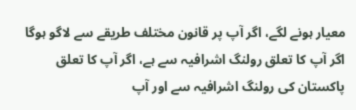معیار ہونے لگے، اگر آپ پر قانون مختلف طریقے سے لاگو ہوگا اگر آپ کا تعلق رولنگ اشرافیہ سے ہے، اگر آپ کا تعلق پاکستان کی رولنگ اشرافیہ سے اور آپ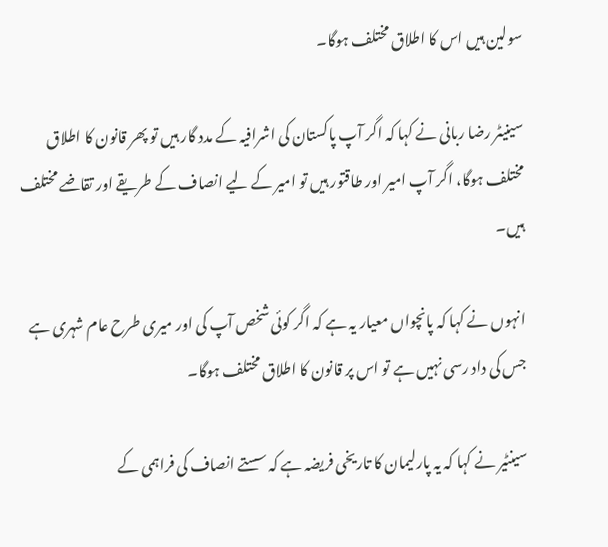سولین ہیں اس کا اطلاق مختلف ہوگا۔

سینیٹر رضا ربانی نے کہا کہ اگر آپ پاکستان کی اشرافیہ کے مدد گار ہیں تو پھر قانون کا اطلاق مختلف ہوگا، اگر آپ امیر اور طاقتور ہیں تو امیر کے لیے انصاف کے طریقے اور تقاضے مختلف ہیں۔

انہوں نے کہا کہ پانچواں معیار یہ ہے کہ اگر کوئی شخص آپ کی اور میری طرح عام شہری ہے جس کی داد رسی نہیں ہے تو اس پر قانون کا اطلاق مختلف ہوگا۔

سینٹیر نے کہا کہ یہ پارلیمان کا تاریخی فریضہ ہے کہ سستے انصاف کی فراہمی کے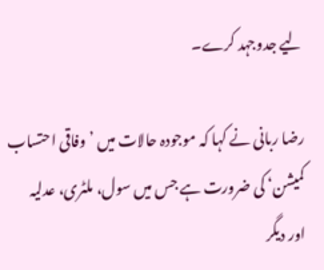لیے جدوجہد کرے۔

رضا ربانی نے کہا کہ موجودہ حالات میں ’وفاقی احتساب کمیشن‘ کی ضرورت ہے جس میں سول، ملٹری، عدلیہ اور دیگر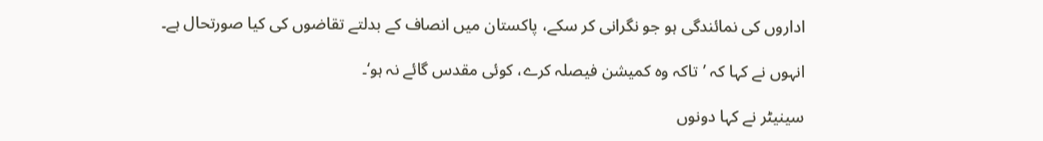اداروں کی نمائندگی ہو جو نگرانی کر سکے، پاکستان میں انصاف کے بدلتے تقاضوں کی کیا صورتحال ہے۔

انہوں نے کہا کہ ’تاکہ وہ کمیشن فیصلہ کرے، کوئی مقدس گائے نہ ہو‘۔

سینیٹر نے کہا دونوں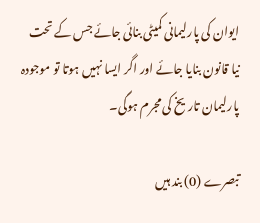ایوان کی پارلیمانی کمیٹی بنائی جائے جس کے تحت نیا قانون بنایا جائے اور اگر ایسا نہیں ہوتا تو موجودہ پارلیمان تاریخ کی مجرم ہوگی۔

تبصرے (0) بند ہیں